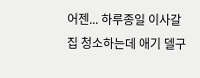어젠... 하루종일 이사갈집 청소하는데 애기 델구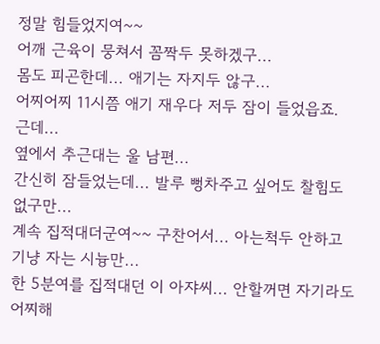정말 힘들었지여~~
어깨 근육이 뭉쳐서 꼼짝두 못하겠구...
몸도 피곤한데... 애기는 자지두 않구...
어찌어찌 11시쯤 애기 재우다 저두 잠이 들었읍죠.
근데...
옆에서 추근대는 울 남편...
간신히 잠들었는데... 발루 뻥차주고 싶어도 찰힘도 없구만...
계속 집적대더군여~~ 구찬어서... 아는척두 안하고 기냥 자는 시늉만...
한 5분여를 집적대던 이 아쟈씨... 안할꺼면 자기라도 어찌해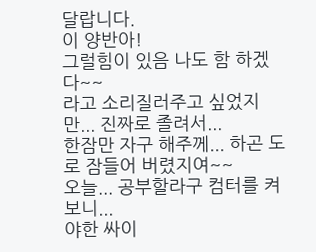달랍니다.
이 양반아!
그럴힘이 있음 나도 함 하겠다~~
라고 소리질러주고 싶었지만... 진짜로 졸려서...
한잠만 자구 해주께... 하곤 도로 잠들어 버렸지여~~
오늘... 공부할라구 컴터를 켜보니...
야한 싸이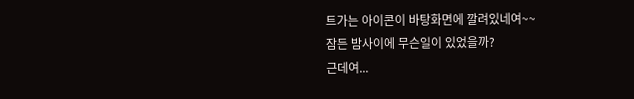트가는 아이콘이 바탕화면에 깔려있네여~~
잠든 밤사이에 무슨일이 있었을까?
근데여...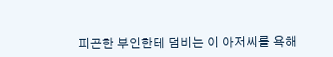피곤한 부인한테 덤비는 이 아저씨를 욕해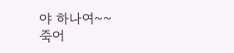야 하나여~~
죽어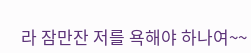라 잠만잔 저를 욕해야 하나여~~